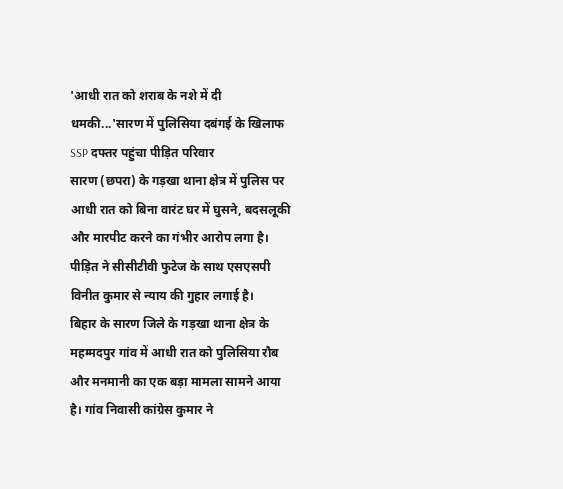'आधी रात को शराब के नशे में दी धमकी...'सारण में पुलिसिया दबंगई के खिलाफ SSP दफ्तर पहुंचा पीड़ित परिवार
सारण (छपरा) के गड़खा थाना क्षेत्र में पुलिस पर आधी रात को बिना वारंट घर में घुसने, बदसलूकी और मारपीट करने का गंभीर आरोप लगा है। पीड़ित ने सीसीटीवी फुटेज के साथ एसएसपी विनीत कुमार से न्याय की गुहार लगाई है।
बिहार के सारण जिले के गड़खा थाना क्षेत्र के महम्मदपुर गांव में आधी रात को पुलिसिया रौब और मनमानी का एक बड़ा मामला सामने आया है। गांव निवासी कांग्रेस कुमार ने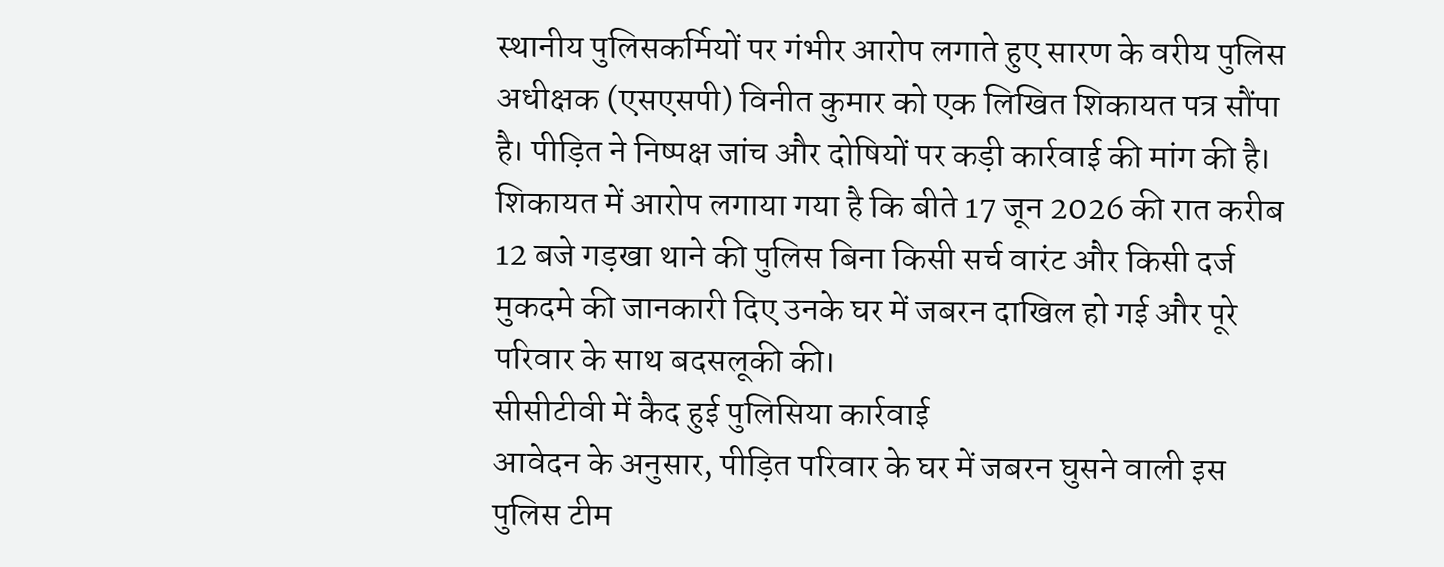स्थानीय पुलिसकर्मियों पर गंभीर आरोप लगाते हुए सारण के वरीय पुलिस अधीक्षक (एसएसपी) विनीत कुमार को एक लिखित शिकायत पत्र सौंपा है। पीड़ित ने निष्पक्ष जांच और दोषियों पर कड़ी कार्रवाई की मांग की है। शिकायत में आरोप लगाया गया है कि बीते 17 जून 2026 की रात करीब 12 बजे गड़खा थाने की पुलिस बिना किसी सर्च वारंट और किसी दर्ज मुकदमे की जानकारी दिए उनके घर में जबरन दाखिल हो गई और पूरे परिवार के साथ बदसलूकी की।
सीसीटीवी में कैद हुई पुलिसिया कार्रवाई
आवेदन के अनुसार, पीड़ित परिवार के घर में जबरन घुसने वाली इस पुलिस टीम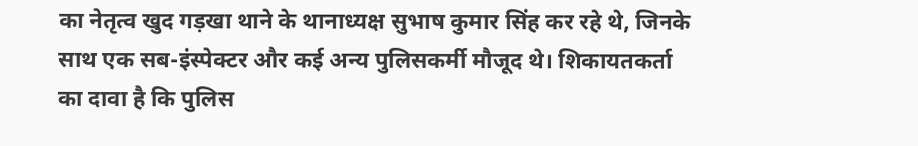का नेतृत्व खुद गड़खा थाने के थानाध्यक्ष सुभाष कुमार सिंह कर रहे थे, जिनके साथ एक सब-इंस्पेक्टर और कई अन्य पुलिसकर्मी मौजूद थे। शिकायतकर्ता का दावा है कि पुलिस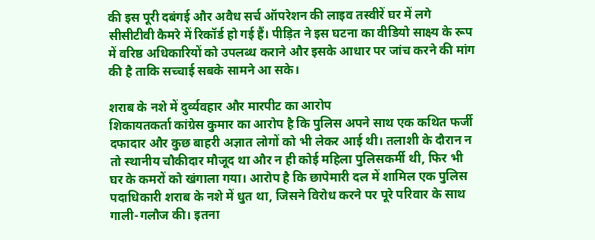की इस पूरी दबंगई और अवैध सर्च ऑपरेशन की लाइव तस्वीरें घर में लगे सीसीटीवी कैमरे में रिकॉर्ड हो गई हैं। पीड़ित ने इस घटना का वीडियो साक्ष्य के रूप में वरिष्ठ अधिकारियों को उपलब्ध कराने और इसके आधार पर जांच करने की मांग की है ताकि सच्चाई सबके सामने आ सके।

शराब के नशे में दुर्व्यवहार और मारपीट का आरोप
शिकायतकर्ता कांग्रेस कुमार का आरोप है कि पुलिस अपने साथ एक कथित फर्जी दफादार और कुछ बाहरी अज्ञात लोगों को भी लेकर आई थी। तलाशी के दौरान न तो स्थानीय चौकीदार मौजूद था और न ही कोई महिला पुलिसकर्मी थी, फिर भी घर के कमरों को खंगाला गया। आरोप है कि छापेमारी दल में शामिल एक पुलिस पदाधिकारी शराब के नशे में धुत था, जिसने विरोध करने पर पूरे परिवार के साथ गाली-गलौज की। इतना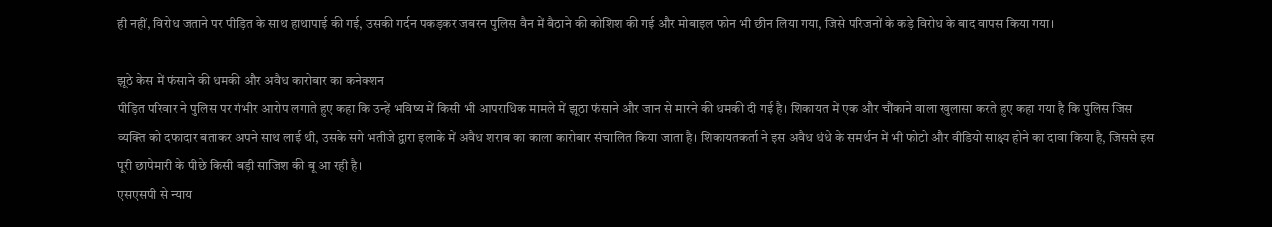ही नहीं, विरोध जताने पर पीड़ित के साथ हाथापाई की गई, उसकी गर्दन पकड़कर जबरन पुलिस वैन में बैठाने की कोशिश की गई और मोबाइल फोन भी छीन लिया गया, जिसे परिजनों के कड़े विरोध के बाद वापस किया गया।

झूठे केस में फंसाने की धमकी और अवैध कारोबार का कनेक्शन
पीड़ित परिवार ने पुलिस पर गंभीर आरोप लगाते हुए कहा कि उन्हें भविष्य में किसी भी आपराधिक मामले में झूठा फंसाने और जान से मारने की धमकी दी गई है। शिकायत में एक और चौंकाने वाला खुलासा करते हुए कहा गया है कि पुलिस जिस व्यक्ति को दफादार बताकर अपने साथ लाई थी, उसके सगे भतीजे द्वारा इलाके में अवैध शराब का काला कारोबार संचालित किया जाता है। शिकायतकर्ता ने इस अवैध धंधे के समर्थन में भी फोटो और वीडियो साक्ष्य होने का दावा किया है, जिससे इस पूरी छापेमारी के पीछे किसी बड़ी साजिश की बू आ रही है।
एसएसपी से न्याय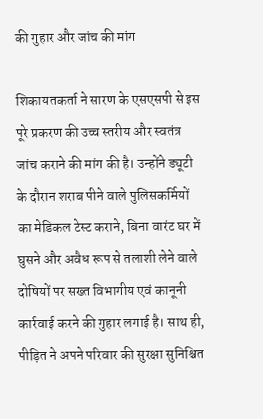की गुहार और जांच की मांग

शिकायतकर्ता ने सारण के एसएसपी से इस पूरे प्रकरण की उच्च स्तरीय और स्वतंत्र जांच कराने की मांग की है। उन्होंने ड्यूटी के दौरान शराब पीने वाले पुलिसकर्मियों का मेडिकल टेस्ट कराने, बिना वारंट घर में घुसने और अवैध रूप से तलाशी लेने वाले दोषियों पर सख्त विभागीय एवं कानूनी कार्रवाई करने की गुहार लगाई है। साथ ही, पीड़ित ने अपने परिवार की सुरक्षा सुनिश्चित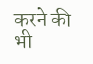करने की भी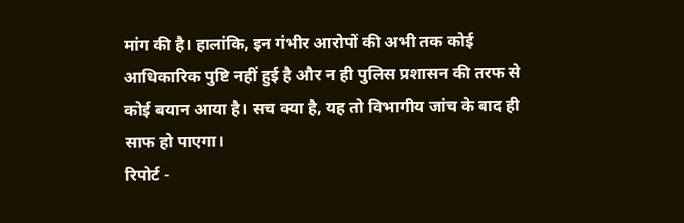मांग की है। हालांकि, इन गंभीर आरोपों की अभी तक कोई आधिकारिक पुष्टि नहीं हुई है और न ही पुलिस प्रशासन की तरफ से कोई बयान आया है। सच क्या है, यह तो विभागीय जांच के बाद ही साफ हो पाएगा।
रिपोर्ट -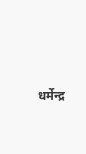धर्मेन्द्र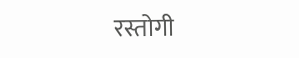रस्तोगी